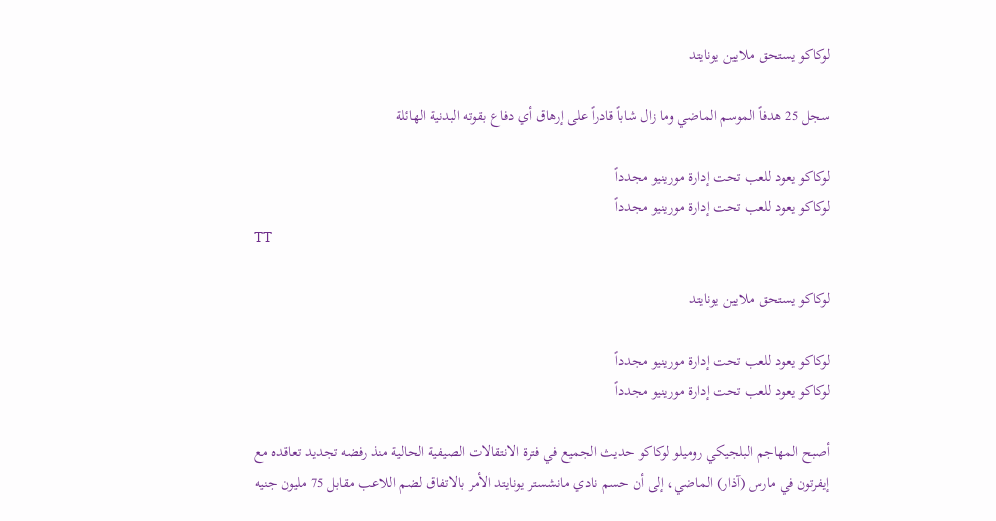لوكاكو يستحق ملايين يونايتد

سجل 25 هدفاً الموسم الماضي وما زال شاباً قادراً على إرهاق أي دفاع بقوته البدنية الهائلة

لوكاكو يعود للعب تحت إدارة مورينيو مجدداً
لوكاكو يعود للعب تحت إدارة مورينيو مجدداً
TT

لوكاكو يستحق ملايين يونايتد

لوكاكو يعود للعب تحت إدارة مورينيو مجدداً
لوكاكو يعود للعب تحت إدارة مورينيو مجدداً

أصبح المهاجم البلجيكي روميلو لوكاكو حديث الجميع في فترة الانتقالات الصيفية الحالية منذ رفضه تجديد تعاقده مع إيفرتون في مارس (آذار) الماضي، إلى أن حسم نادي مانشستر يونايتد الأمر بالاتفاق لضم اللاعب مقابل 75 مليون جنيه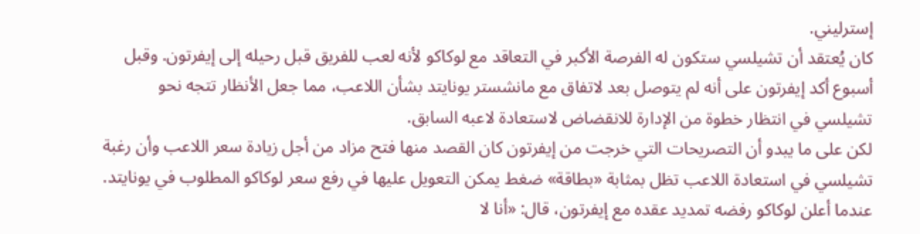إسترليني.
كان يُعتقد أن تشيلسي ستكون له الفرصة الأكبر في التعاقد مع لوكاكو لأنه لعب للفريق قبل رحيله إلى إيفرتون. وقبل أسبوع أكد إيفرتون على أنه لم يتوصل بعد لاتفاق مع مانشستر يونايتد بشأن اللاعب، مما جعل الأنظار تتجه نحو تشيلسي في انتظار خطوة من الإدارة للانقضاض لاستعادة لاعبه السابق.
لكن على ما يبدو أن التصريحات التي خرجت من إيفرتون كان القصد منها فتح مزاد من أجل زيادة سعر اللاعب وأن رغبة تشيلسي في استعادة اللاعب تظل بمثابة «بطاقة» ضغط يمكن التعويل عليها في رفع سعر لوكاكو المطلوب في يونايتد. عندما أعلن لوكاكو رفضه تمديد عقده مع إيفرتون، قال: «أنا لا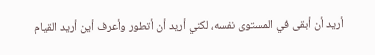أريد أن أبقى في المستوى نفسه، لكني أريد أن أتطور وأعرف أين أريد القيام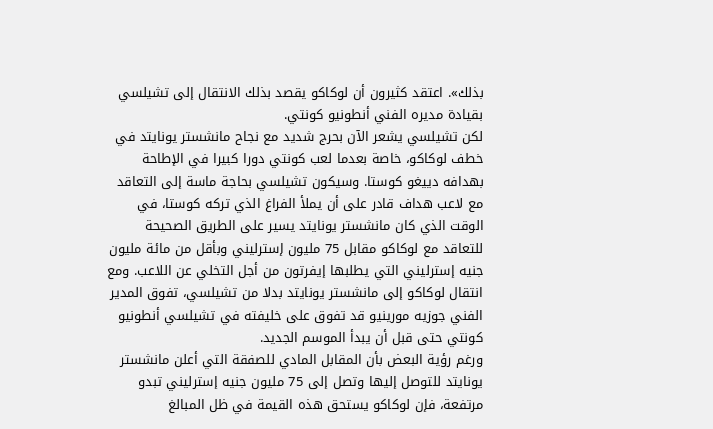بذلك». اعتقد كثيرون أن لوكاكو يقصد بذلك الانتقال إلى تشيلسي بقيادة مديره الفني أنطونيو كونتي.
لكن تشيلسي يشعر الآن بحرج شديد مع نجاح مانشستر يونايتد في خطف لوكاكو، خاصة بعدما لعب كونتي دورا كبيرا في الإطاحة بهدافه دييغو كوستا. وسيكون تشيلسي بحاجة ماسة إلى التعاقد مع لاعب هداف قادر على أن يملأ الفراغ الذي تركه كوستا، في الوقت الذي كان مانشستر يونايتد يسير على الطريق الصحيحة للتعاقد مع لوكاكو مقابل 75 مليون إسترليني وبأقل من مائة مليون جنيه إسترليني التي يطلبها إيفرتون من أجل التخلي عن اللاعب. ومع انتقال لوكاكو إلى مانشستر يونايتد بدلا من تشيلسي، تفوق المدير الفني جوزيه مورينيو قد تفوق على خليفته في تشيلسي أنطونيو كونتي حتى قبل أن يبدأ الموسم الجديد.
ورغم رؤية البعض بأن المقابل المادي للصفقة التي أعلن مانشستر يونايتد للتوصل إليها وتصل إلى 75 مليون جنيه إسترليني تبدو مرتفعة، فإن لوكاكو يستحق هذه القيمة في ظل المبالغ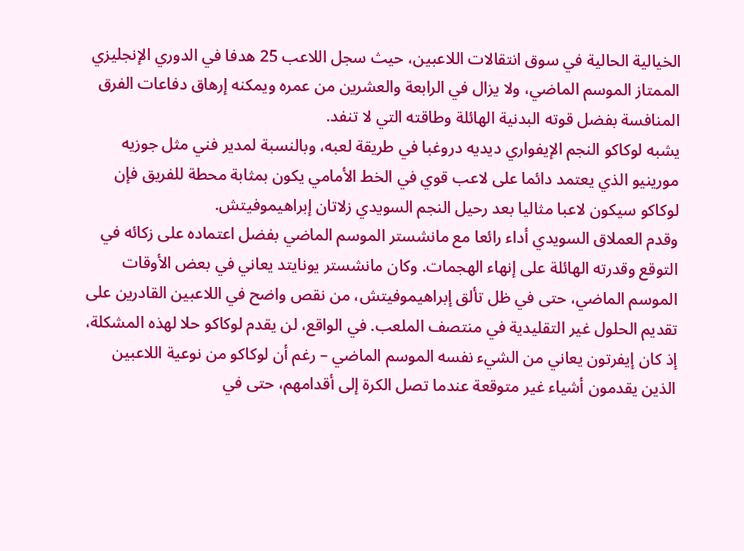الخيالية الحالية في سوق انتقالات اللاعبين، حيث سجل اللاعب 25 هدفا في الدوري الإنجليزي الممتاز الموسم الماضي، ولا يزال في الرابعة والعشرين من عمره ويمكنه إرهاق دفاعات الفرق المنافسة بفضل قوته البدنية الهائلة وطاقته التي لا تنفد.
يشبه لوكاكو النجم الإيفواري ديديه دروغبا في طريقة لعبه، وبالنسبة لمدير فني مثل جوزيه مورينيو الذي يعتمد دائما على لاعب قوي في الخط الأمامي يكون بمثابة محطة للفريق فإن لوكاكو سيكون لاعبا مثاليا بعد رحيل النجم السويدي زلاتان إبراهيموفيتش.
وقدم العملاق السويدي أداء رائعا مع مانشستر الموسم الماضي بفضل اعتماده على زكائه في التوقع وقدرته الهائلة على إنهاء الهجمات. وكان مانشستر يونايتد يعاني في بعض الأوقات الموسم الماضي، حتى في ظل تألق إبراهيموفيتش، من نقص واضح في اللاعبين القادرين على تقديم الحلول غير التقليدية في منتصف الملعب. في الواقع، لن يقدم لوكاكو حلا لهذه المشكلة، إذ كان إيفرتون يعاني من الشيء نفسه الموسم الماضي – رغم أن لوكاكو من نوعية اللاعبين الذين يقدمون أشياء غير متوقعة عندما تصل الكرة إلى أقدامهم، حتى في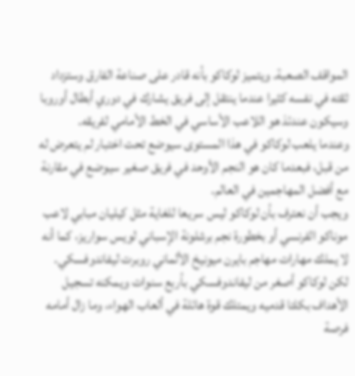المواقف الصعبة. ويتميز لوكاكو بأنه قادر على صناعة الفارق وستزداد ثقته في نفسه كثيرا عندما ينتقل إلى فريق يشارك في دوري أبطال أوروبا وسيكون عندئذ هو اللاعب الأساسي في الخط الأمامي لفريقه.
وعندما يلعب لوكاكو في هذا المستوى سيوضع تحت اختبار لم يتعرض له من قبل، فبعدما كان هو النجم الأوحد في فريق صغير سيوضع في مقارنة مع أفضل المهاجمين في العالم.
ويجب أن نعترف بأن لوكاكو ليس سريعا للغاية مثل كيليان مبابي لاعب موناكو الفرنسي أو بخطورة نجم برشلونة الإسباني لويس سواريز، كما أنه لا يملك مهارات مهاجم بايرن ميونيخ الألماني روبرت ليفاندوفسكي. لكن لوكاكو أصغر من ليفاندوفسكي بأربع سنوات ويمكنه تسجيل الأهداف بكلتا قدميه ويمتلك قوة هائلة في ألعاب الهواء، وما زال أمامه فرصة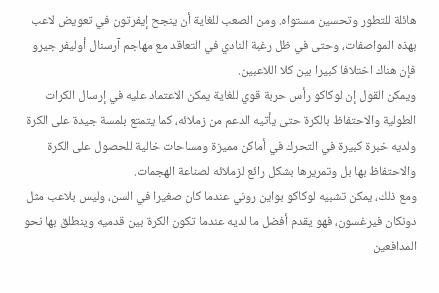هائلة للتطور وتحسين مستواه. ومن الصعب للغاية أن ينجح إيفرتون في تعويض لاعب بهذه المواصفات، وحتى في ظل رغبة النادي في التعاقد مع مهاجم آرسنال أوليفر جيرو فإن هناك اختلافا كبيرا بين كلا اللاعبين.
ويمكن القول إن لوكاكو رأس حربة قوي للغاية يمكن الاعتماد عليه في إرسال الكرات الطولية والاحتفاظ بالكرة حتى يأتيه الدعم من زملائه، كما يتمتع بلمسة جيدة على الكرة ولديه خبرة كبيرة في التحرك في أماكن مميزة ومساحات خالية للحصول على الكرة والاحتفاظ بها بل وتمريرها بشكل رائع لزملائه لصناعة الهجمات.
ومع ذلك، يمكن تشبيه لوكاكو بواين روني عندما كان صغيرا في السن، وليس بلاعب مثل دونكان فيرغسون، فهو يقدم أفضل ما لديه عندما تكون الكرة بين قدميه وينطلق بها نحو المدافعين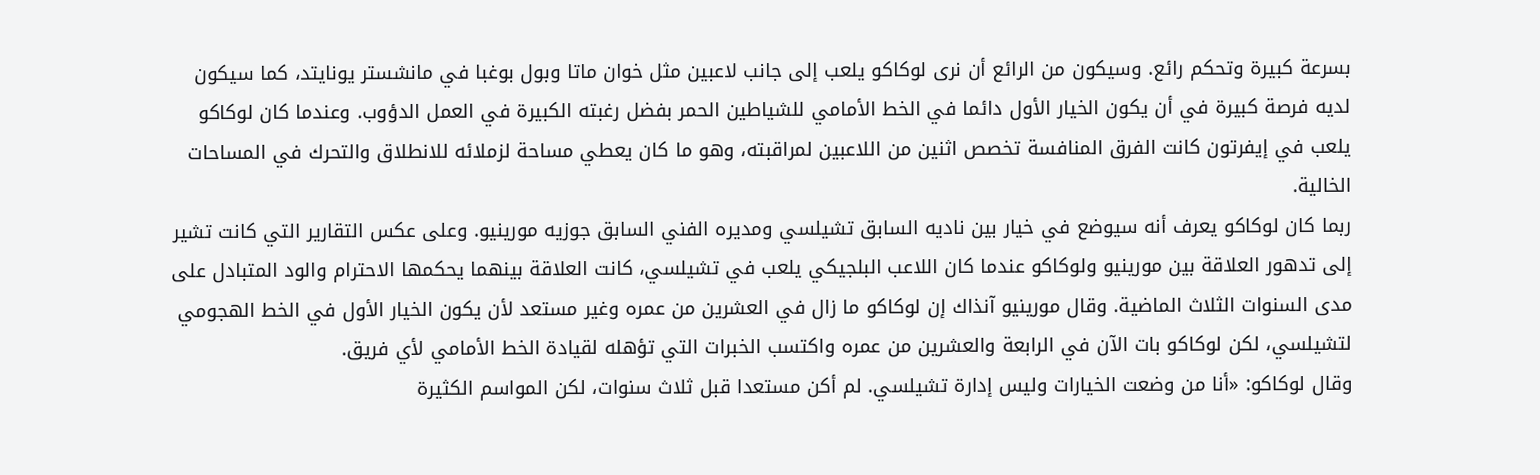بسرعة كبيرة وتحكم رائع. وسيكون من الرائع أن نرى لوكاكو يلعب إلى جانب لاعبين مثل خوان ماتا وبول بوغبا في مانشستر يونايتد، كما سيكون لديه فرصة كبيرة في أن يكون الخيار الأول دائما في الخط الأمامي للشياطين الحمر بفضل رغبته الكبيرة في العمل الدؤوب. وعندما كان لوكاكو يلعب في إيفرتون كانت الفرق المنافسة تخصص اثنين من اللاعبين لمراقبته، وهو ما كان يعطي مساحة لزملائه للانطلاق والتحرك في المساحات الخالية.
ربما كان لوكاكو يعرف أنه سيوضع في خيار بين ناديه السابق تشيلسي ومديره الفني السابق جوزيه مورينيو. وعلى عكس التقارير التي كانت تشير إلى تدهور العلاقة بين مورينيو ولوكاكو عندما كان اللاعب البلجيكي يلعب في تشيلسي، كانت العلاقة بينهما يحكمها الاحترام والود المتبادل على مدى السنوات الثلاث الماضية. وقال مورينيو آنذاك إن لوكاكو ما زال في العشرين من عمره وغير مستعد لأن يكون الخيار الأول في الخط الهجومي لتشيلسي، لكن لوكاكو بات الآن في الرابعة والعشرين من عمره واكتسب الخبرات التي تؤهله لقيادة الخط الأمامي لأي فريق.
وقال لوكاكو: «أنا من وضعت الخيارات وليس إدارة تشيلسي. لم أكن مستعدا قبل ثلاث سنوات، لكن المواسم الكثيرة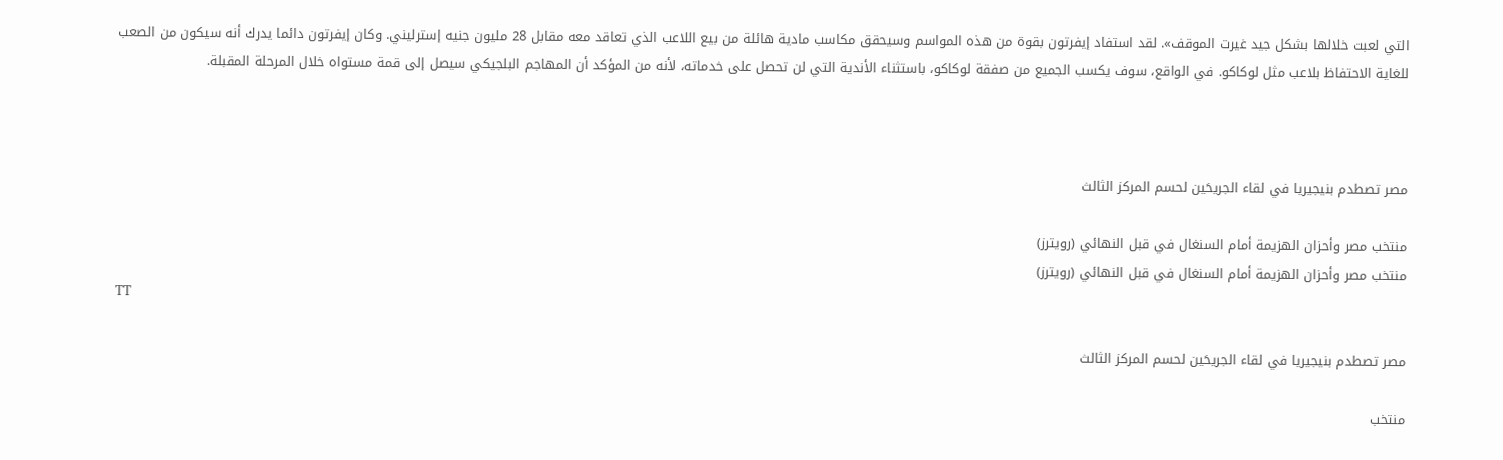التي لعبت خلالها بشكل جيد غيرت الموقف». لقد استفاد إيفرتون بقوة من هذه المواسم وسيحقق مكاسب مادية هائلة من بيع اللاعب الذي تعاقد معه مقابل 28 مليون جنيه إسترليني. وكان إيفرتون دائما يدرك أنه سيكون من الصعب للغاية الاحتفاظ بلاعب مثل لوكاكو. في الواقع، سوف يكسب الجميع من صفقة لوكاكو، باستثناء الأندية التي لن تحصل على خدماته، لأنه من المؤكد أن المهاجم البلجيكي سيصل إلى قمة مستواه خلال المرحلة المقبلة.



مصر تصطدم بنيجيريا في لقاء الجريحَين لحسم المركز الثالث

منتخب مصر وأحزان الهزيمة أمام السنغال في قبل النهائي (رويترز)
منتخب مصر وأحزان الهزيمة أمام السنغال في قبل النهائي (رويترز)
TT

مصر تصطدم بنيجيريا في لقاء الجريحَين لحسم المركز الثالث

منتخب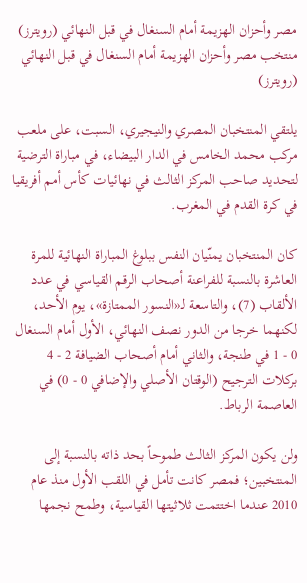مصر وأحزان الهزيمة أمام السنغال في قبل النهائي (رويترز)
منتخب مصر وأحزان الهزيمة أمام السنغال في قبل النهائي (رويترز)

يلتقي المنتخبان المصري والنيجيري، السبت، على ملعب مركب محمد الخامس في الدار البيضاء، في مباراة الترضية لتحديد صاحب المركز الثالث في نهائيات كأس أمم أفريقيا في كرة القدم في المغرب.

كان المنتخبان يمنّيان النفس ببلوغ المباراة النهائية للمرة العاشرة بالنسبة للفراعنة أصحاب الرقم القياسي في عدد الألقاب (7)، والتاسعة لـ«النسور الممتازة»، يوم الأحد، لكنهما خرجا من الدور نصف النهائي، الأول أمام السنغال 0 - 1 في طنجة، والثاني أمام أصحاب الضيافة 2 - 4 بركلات الترجيح (الوقتان الأصلي والإضافي 0 - 0) في العاصمة الرباط.

ولن يكون المركز الثالث طموحاً بحد ذاته بالنسبة إلى المنتخبين؛ فمصر كانت تأمل في اللقب الأول منذ عام 2010 عندما اختتمت ثلاثيتها القياسية، وطمح نجمها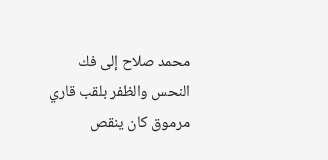محمد صلاح إلى فك النحس والظفر بلقب قاري مرموق كان ينقص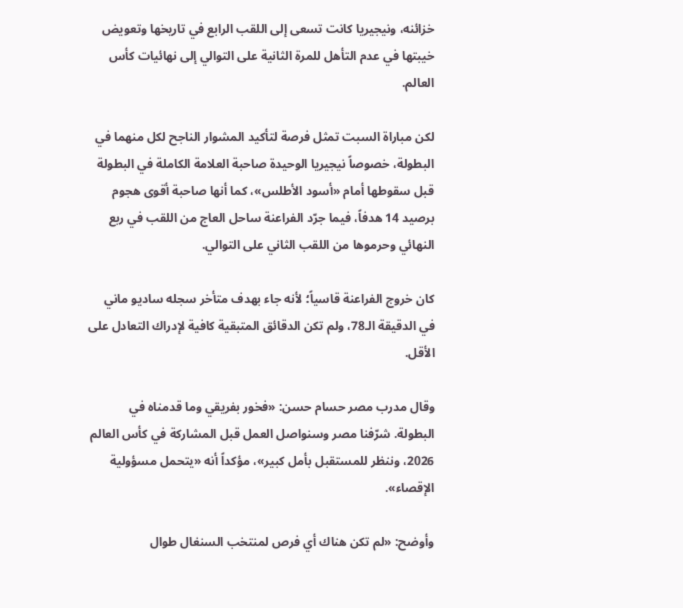خزائنه، ونيجيريا كانت تسعى إلى اللقب الرابع في تاريخها وتعويض خيبتها في عدم التأهل للمرة الثانية على التوالي إلى نهائيات كأس العالم.

لكن مباراة السبت تمثل فرصة لتأكيد المشوار الناجح لكل منهما في البطولة، خصوصاً نيجيريا الوحيدة صاحبة العلامة الكاملة في البطولة قبل سقوطها أمام «أسود الأطلس»، كما أنها صاحبة أقوى هجوم برصيد 14 هدفاً، فيما جرّد الفراعنة ساحل العاج من اللقب في ربع النهائي وحرموها من اللقب الثاني على التوالي.

كان خروج الفراعنة قاسياً؛ لأنه جاء بهدف متأخر سجله ساديو ماني في الدقيقة الـ78، ولم تكن الدقائق المتبقية كافية لإدراك التعادل على الأقل.

وقال مدرب مصر حسام حسن: «فخور بفريقي وما قدمناه في البطولة. شرّفنا مصر وسنواصل العمل قبل المشاركة في كأس العالم 2026، وننظر للمستقبل بأمل كبير»، مؤكداً أنه «يتحمل مسؤولية الإقصاء».

وأوضح: «لم تكن هناك أي فرص لمنتخب السنغال طوال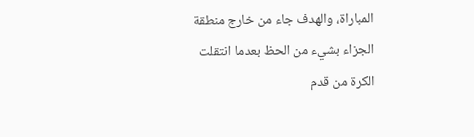المباراة، والهدف جاء من خارج منطقة الجزاء بشيء من الحظ بعدما انتقلت الكرة من قدم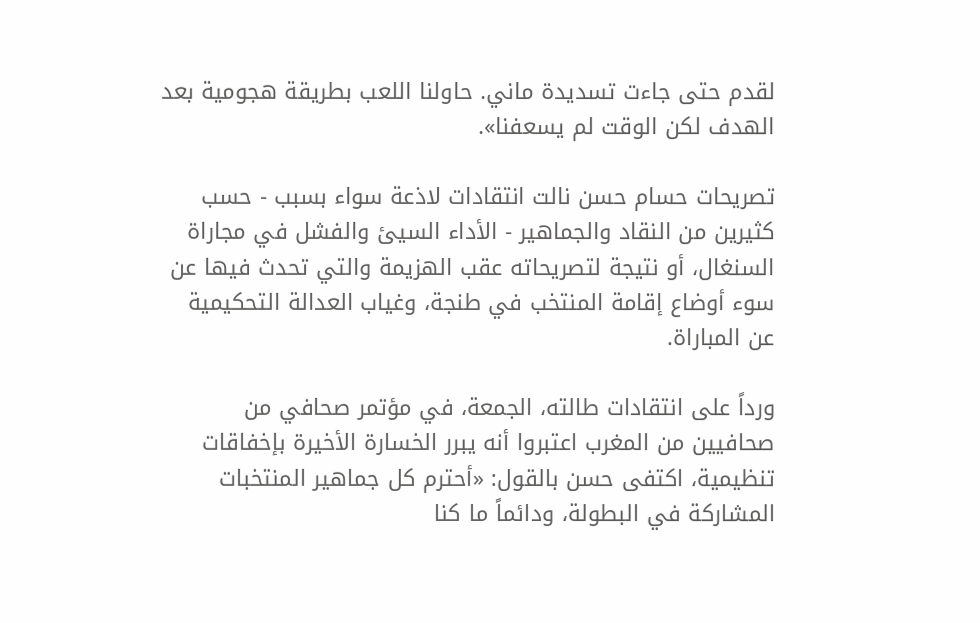لقدم حتى جاءت تسديدة ماني. حاولنا اللعب بطريقة هجومية بعد الهدف لكن الوقت لم يسعفنا».

تصريحات حسام حسن نالت انتقادات لاذعة سواء بسبب - حسب كثيرين من النقاد والجماهير - الأداء السيئ والفشل في مجاراة السنغال، أو نتيجة لتصريحاته عقب الهزيمة والتي تحدث فيها عن سوء أوضاع إقامة المنتخب في طنجة، وغياب العدالة التحكيمية عن المباراة.

ورداً على انتقادات طالته، الجمعة، في مؤتمر صحافي من صحافيين من المغرب اعتبروا أنه يبرر الخسارة الأخيرة بإخفاقات تنظيمية، اكتفى حسن بالقول: «أحترم كل جماهير المنتخبات المشاركة في البطولة، ودائماً ما كنا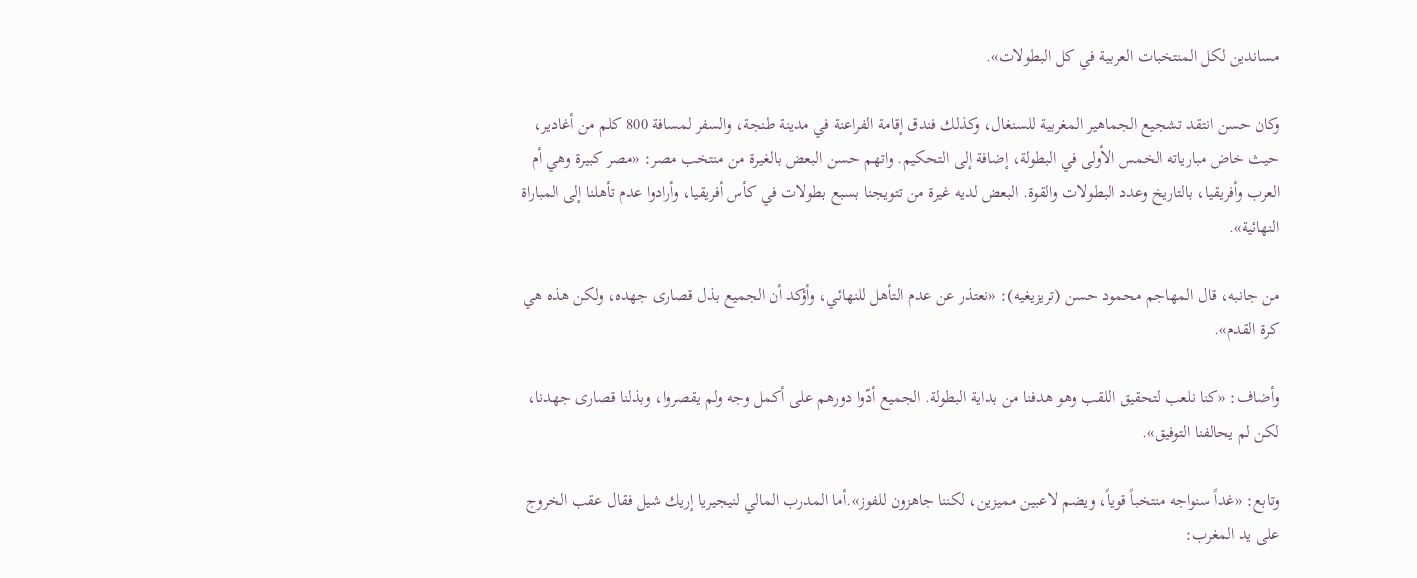مساندين لكل المنتخبات العربية في كل البطولات».

وكان حسن انتقد تشجيع الجماهير المغربية للسنغال، وكذلك فندق إقامة الفراعنة في مدينة طنجة، والسفر لمسافة 800 كلم من أغادير، حيث خاض مبارياته الخمس الأولى في البطولة، إضافة إلى التحكيم. واتهم حسن البعض بالغيرة من منتخب مصر: «مصر كبيرة وهي أم العرب وأفريقيا، بالتاريخ وعدد البطولات والقوة. البعض لديه غيرة من تتويجنا بسبع بطولات في كأس أفريقيا، وأرادوا عدم تأهلنا إلى المباراة النهائية».

من جانبه، قال المهاجم محمود حسن (تريزيغيه): «نعتذر عن عدم التأهل للنهائي، وأؤكد أن الجميع بذل قصارى جهده، ولكن هذه هي كرة القدم».

وأضاف: «كنا نلعب لتحقيق اللقب وهو هدفنا من بداية البطولة. الجميع أدّوا دورهم على أكمل وجه ولم يقصروا، وبذلنا قصارى جهدنا، لكن لم يحالفنا التوفيق».

وتابع: «غداً سنواجه منتخباً قوياً، ويضم لاعبين مميزين، لكننا جاهزون للفوز».أما المدرب المالي لنيجيريا إريك شيل فقال عقب الخروج على يد المغرب: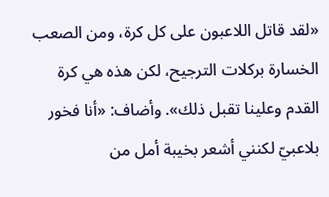«لقد قاتل اللاعبون على كل كرة، ومن الصعب الخسارة بركلات الترجيح، لكن هذه هي كرة القدم وعلينا تقبل ذلك». وأضاف: «أنا فخور بلاعبيّ لكنني أشعر بخيبة أمل من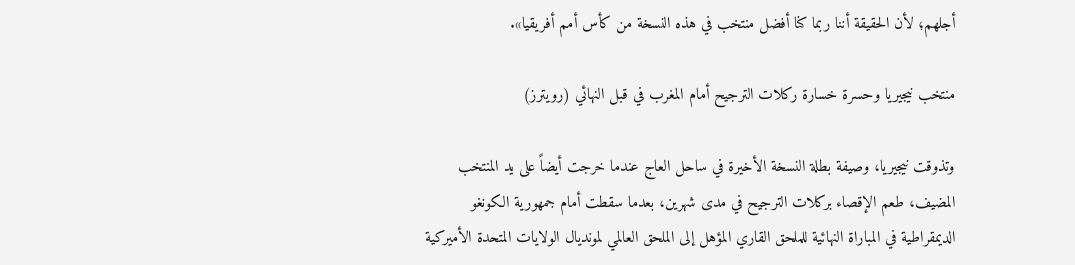أجلهم؛ لأن الحقيقة أننا ربما كنا أفضل منتخب في هذه النسخة من كأس أمم أفريقيا».

منتخب نيجيريا وحسرة خسارة ركلات الترجيح أمام المغرب في قبل النهائي (رويترز)

وتذوقت نيجيريا، وصيفة بطلة النسخة الأخيرة في ساحل العاج عندما خرجت أيضاً على يد المنتخب المضيف، طعم الإقصاء بركلات الترجيح في مدى شهرين، بعدما سقطت أمام جمهورية الكونغو الديمقراطية في المباراة النهائية للملحق القاري المؤهل إلى الملحق العالمي لمونديال الولايات المتحدة الأميركية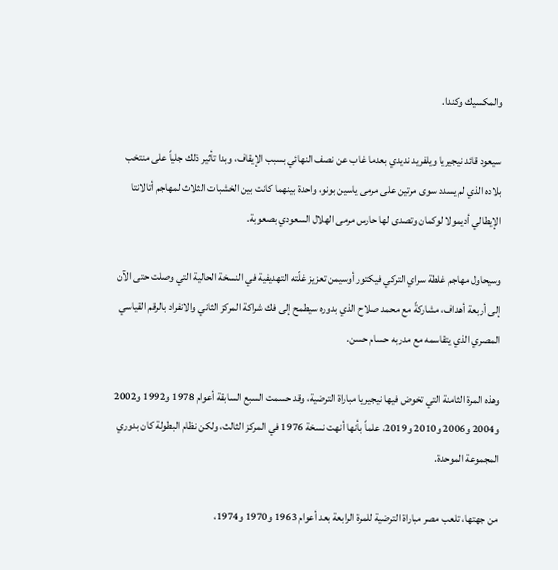والمكسيك وكندا.

سيعود قائد نيجيريا ويلفريد نديدي بعدما غاب عن نصف النهائي بسبب الإيقاف، وبدا تأثير ذلك جلياً على منتخب بلاده الذي لم يسدد سوى مرتين على مرمى ياسين بونو، واحدة بينهما كانت بين الخشبات الثلاث لمهاجم أتالانتا الإيطالي أديمولا لوكمان وتصدى لها حارس مرمى الهلال السعودي بصعوبة.

وسيحاول مهاجم غلطة سراي التركي فيكتور أوسيمن تعزيز غلّته التهديفية في النسخة الحالية التي وصلت حتى الآن إلى أربعة أهداف، مشاركةً مع محمد صلاح الذي بدوره سيطمح إلى فك شراكة المركز الثاني والانفراد بالرقم القياسي المصري الذي يتقاسمه مع مدربه حسام حسن.

وهذه المرة الثامنة التي تخوض فيها نيجيريا مباراة الترضية، وقد حسمت السبع السابقة أعوام 1978 و1992 و2002 و2004 و2006 و2010 و2019، علماً بأنها أنهت نسخة 1976 في المركز الثالث، ولكن نظام البطولة كان بدوري المجموعة الموحدة.

من جهتها، تلعب مصر مباراة الترضية للمرة الرابعة بعد أعوام 1963 و1970 و1974،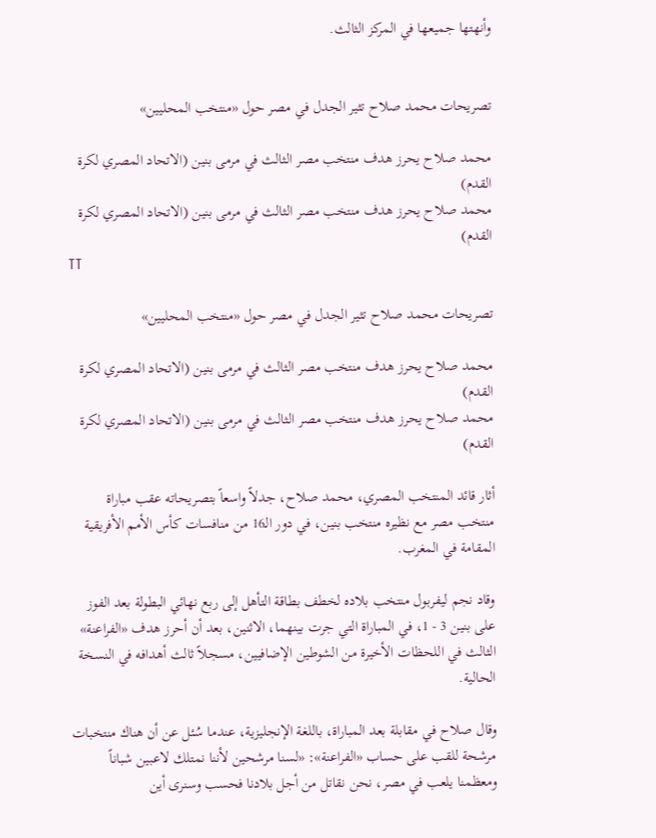وأنهتها جميعها في المركز الثالث.


تصريحات محمد صلاح تثير الجدل في مصر حول «منتخب المحليين»

محمد صلاح يحرز هدف منتخب مصر الثالث في مرمى بنين (الاتحاد المصري لكرة القدم)
محمد صلاح يحرز هدف منتخب مصر الثالث في مرمى بنين (الاتحاد المصري لكرة القدم)
TT

تصريحات محمد صلاح تثير الجدل في مصر حول «منتخب المحليين»

محمد صلاح يحرز هدف منتخب مصر الثالث في مرمى بنين (الاتحاد المصري لكرة القدم)
محمد صلاح يحرز هدف منتخب مصر الثالث في مرمى بنين (الاتحاد المصري لكرة القدم)

أثار قائد المنتخب المصري، محمد صلاح، جدلاً واسعاً بتصريحاته عقب مباراة منتخب مصر مع نظيره منتخب بنين، في دور الـ16 من منافسات كأس الأمم الأفريقية المقامة في المغرب.

وقاد نجم ليفربول منتخب بلاده لخطف بطاقة التأهل إلى ربع نهائي البطولة بعد الفوز على بنين 3 - 1، في المباراة التي جرت بينهما، الاثنين، بعد أن أحرز هدف «الفراعنة» الثالث في اللحظات الأخيرة من الشوطين الإضافيين، مسجلاً ثالث أهدافه في النسخة الحالية.

وقال صلاح في مقابلة بعد المباراة، باللغة الإنجليزية، عندما سُئل عن أن هناك منتخبات مرشحة للقب على حساب «الفراعنة»: «لسنا مرشحين لأننا نمتلك لاعبين شباناً ومعظمنا يلعب في مصر، نحن نقاتل من أجل بلادنا فحسب وسنرى أين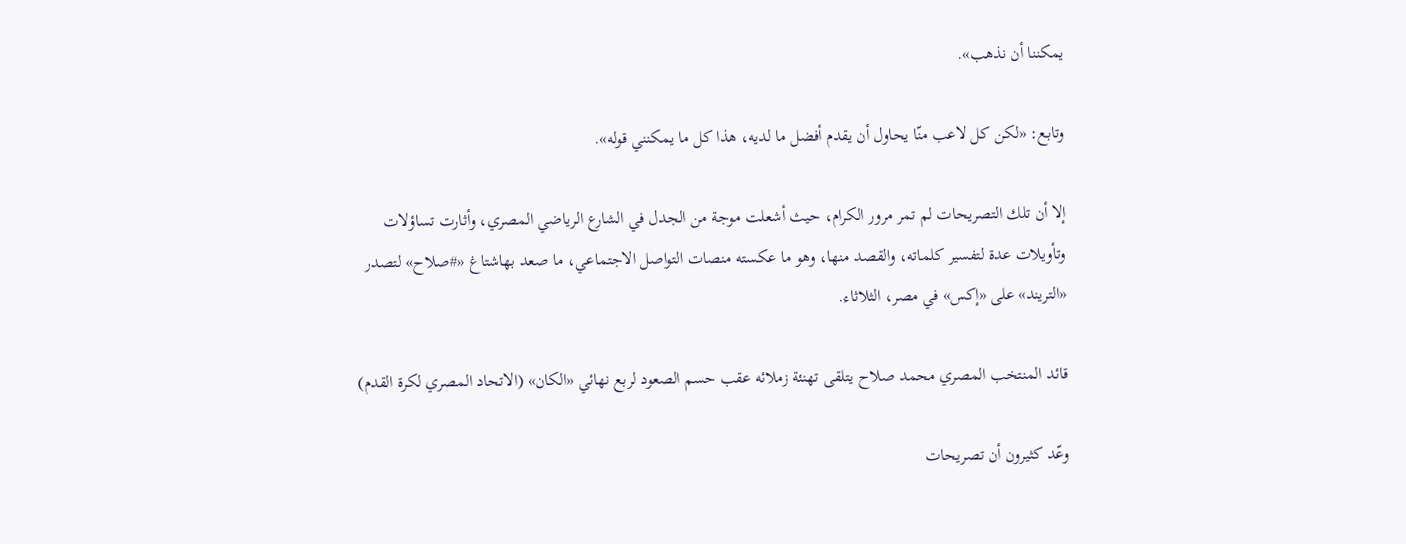يمكننا أن نذهب».

وتابع: «لكن كل لاعب منّا يحاول أن يقدم أفضل ما لديه، هذا كل ما يمكنني قوله».

إلا أن تلك التصريحات لم تمر مرور الكرام، حيث أشعلت موجة من الجدل في الشارع الرياضي المصري، وأثارت تساؤلات وتأويلات عدة لتفسير كلماته، والقصد منها، وهو ما عكسته منصات التواصل الاجتماعي، ما صعد بهاشتاغ «#صلاح» لتصدر «التريند» على «إكس» في مصر، الثلاثاء.

قائد المنتخب المصري محمد صلاح يتلقى تهنئة زملائه عقب حسم الصعود لربع نهائي «الكان» (الاتحاد المصري لكرة القدم)

وعّد كثيرون أن تصريحات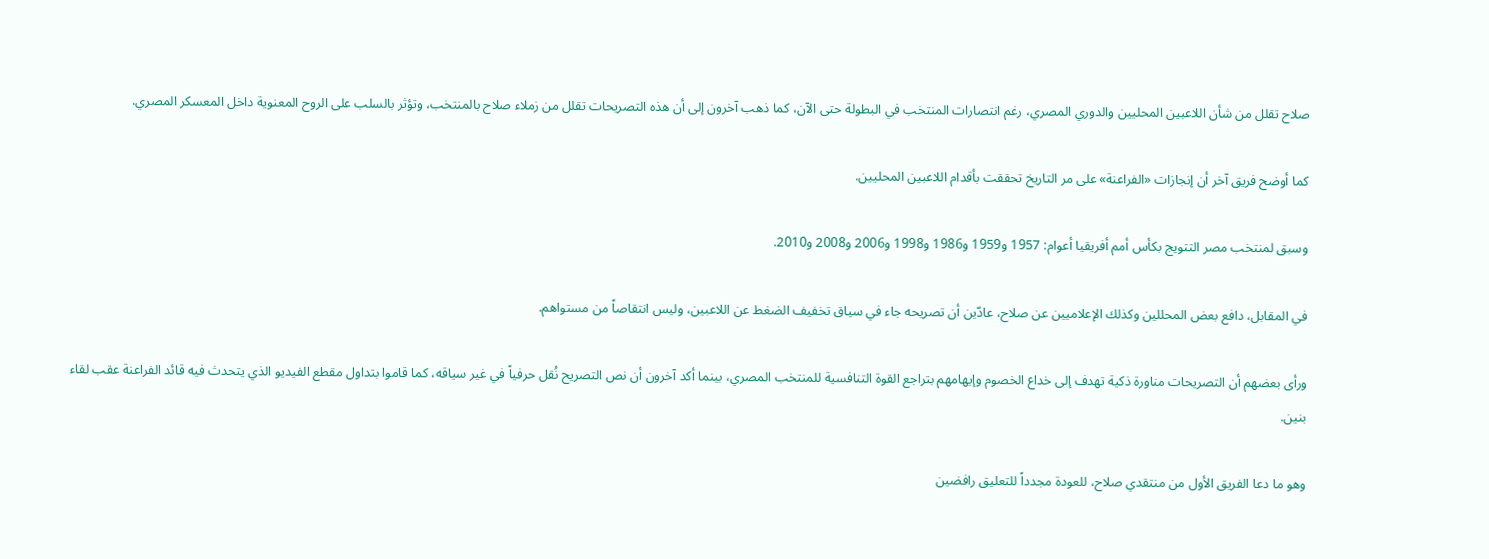صلاح تقلل من شأن اللاعبين المحليين والدوري المصري، رغم انتصارات المنتخب في البطولة حتى الآن، كما ذهب آخرون إلى أن هذه التصريحات تقلل من زملاء صلاح بالمنتخب، وتؤثر بالسلب على الروح المعنوية داخل المعسكر المصري.

كما أوضح فريق آخر أن إنجازات «الفراعنة» على مر التاريخ تحققت بأقدام اللاعبين المحليين.

وسبق لمنتخب مصر التتويج بكأس أمم أفريقيا أعوام: 1957 و1959 و1986 و1998 و2006 و2008 و2010.

في المقابل، دافع بعض المحللين وكذلك الإعلاميين عن صلاح، عادّين أن تصريحه جاء في سياق تخفيف الضغط عن اللاعبين، وليس انتقاصاً من مستواهم.

ورأى بعضهم أن التصريحات مناورة ذكية تهدف إلى خداع الخصوم وإيهامهم بتراجع القوة التنافسية للمنتخب المصري، بينما أكد آخرون أن نص التصريح نُقل حرفياً في غير سياقه، كما قاموا بتداول مقطع الفيديو الذي يتحدث فيه قائد الفراعنة عقب لقاء بنين.

وهو ما دعا الفريق الأول من منتقدي صلاح، للعودة مجدداً للتعليق رافضين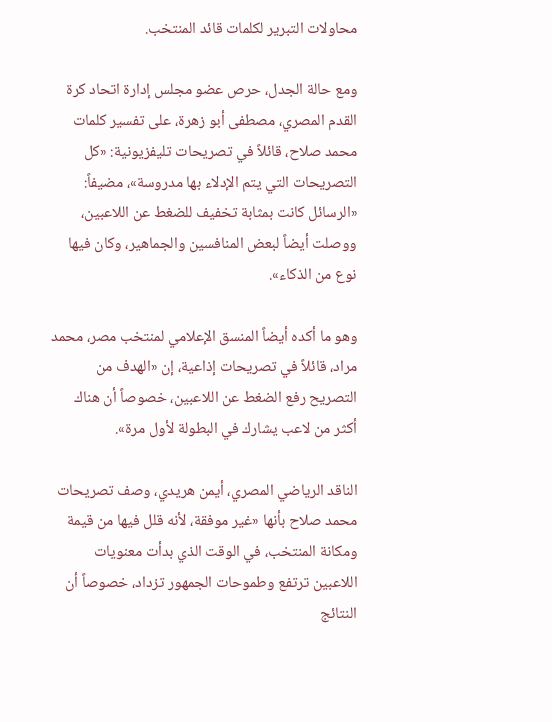محاولات التبرير لكلمات قائد المنتخب.

ومع حالة الجدل، حرص عضو مجلس إدارة اتحاد كرة القدم المصري، مصطفى أبو زهرة، على تفسير كلمات محمد صلاح، قائلاً في تصريحات تليفزيونية: «كل التصريحات التي يتم الإدلاء بها مدروسة»، مضيفاً: «الرسائل كانت بمثابة تخفيف للضغط عن اللاعبين، ووصلت أيضاً لبعض المنافسين والجماهير، وكان فيها نوع من الذكاء».

وهو ما أكده أيضاً المنسق الإعلامي لمنتخب مصر، محمد مراد، قائلاً في تصريحات إذاعية، إن «الهدف من التصريح رفع الضغط عن اللاعبين، خصوصاً أن هناك أكثر من لاعب يشارك في البطولة لأول مرة».

الناقد الرياضي المصري، أيمن هريدي، وصف تصريحات محمد صلاح بأنها «غير موفقة، لأنه قلل فيها من قيمة ومكانة المنتخب، في الوقت الذي بدأت معنويات اللاعبين ترتفع وطموحات الجمهور تزداد، خصوصاً أن النتائج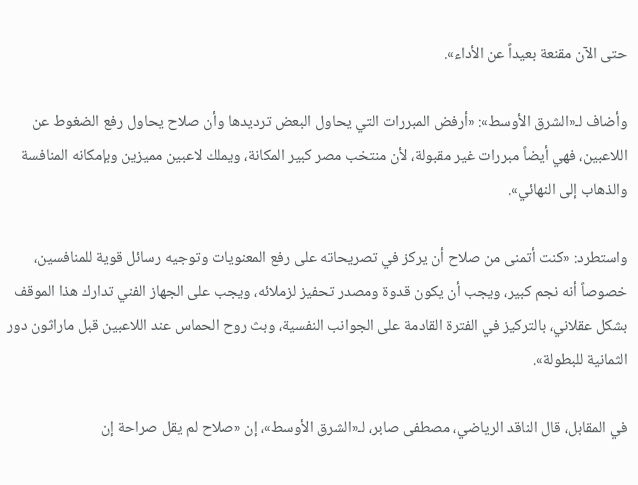حتى الآن مقنعة بعيداً عن الأداء».

وأضاف لـ«الشرق الأوسط»: «أرفض المبررات التي يحاول البعض ترديدها وأن صلاح يحاول رفع الضغوط عن اللاعبين، فهي أيضاً مبررات غير مقبولة، لأن منتخب مصر كبير المكانة، ويملك لاعبين مميزين وبإمكانه المنافسة والذهاب إلى النهائي».

واستطرد: «كنت أتمنى من صلاح أن يركز في تصريحاته على رفع المعنويات وتوجيه رسائل قوية للمنافسين، خصوصاً أنه نجم كبير، ويجب أن يكون قدوة ومصدر تحفيز لزملائه، ويجب على الجهاز الفني تدارك هذا الموقف بشكل عقلاني، بالتركيز في الفترة القادمة على الجوانب النفسية، وبث روح الحماس عند اللاعبين قبل ماراثون دور الثمانية للبطولة».

في المقابل، قال الناقد الرياضي، مصطفى صابر، لـ«الشرق الأوسط»، إن «صلاح لم يقل صراحة إن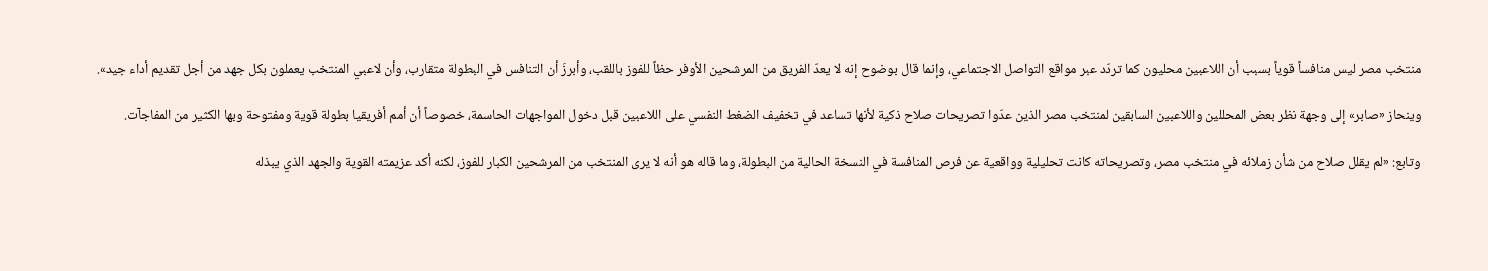منتخب مصر ليس منافساً قوياً بسبب أن اللاعبين محليون كما تردّد عبر مواقع التواصل الاجتماعي، وإنما قال بوضوح إنه لا يعدّ الفريق من المرشحين الأوفر حظاً للفوز باللقب، وأبرزَ أن التنافس في البطولة متقارب، وأن لاعبي المنتخب يعملون بكل جهد من أجل تقديم أداء جيد».

وينحاز «صابر» إلى وجهة نظر بعض المحللين واللاعبين السابقين لمنتخب مصر الذين عدّوا تصريحات صلاح ذكية لأنها تساعد في تخفيف الضغط النفسي على اللاعبين قبل دخول المواجهات الحاسمة، خصوصاً أن أمم أفريقيا بطولة قوية ومفتوحة وبها الكثير من المفاجآت.

وتابع: «لم يقلل صلاح من شأن زملائه في منتخب مصر، وتصريحاته كانت تحليلية وواقعية عن فرص المنافسة في النسخة الحالية من البطولة، وما قاله هو أنه لا يرى المنتخب من المرشحين الكبار للفوز، لكنه أكد عزيمته القوية والجهد الذي يبذله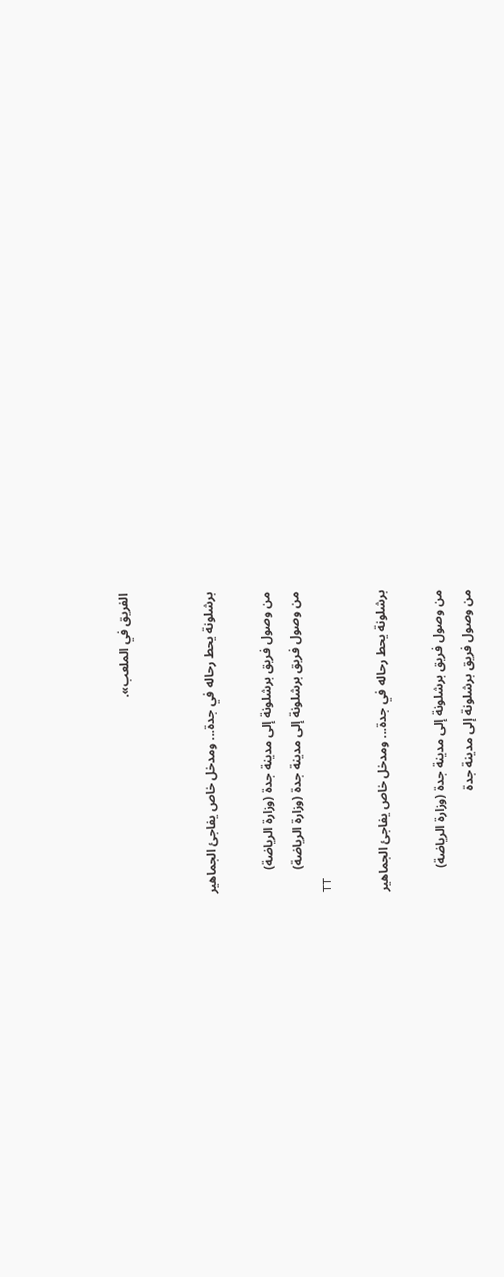الفريق في الملعب».


برشلونة يحط رحاله في جدة... ومدخل خاص يفاجئ الجماهير

من وصول فريق برشلونة إلى مدينة جدة (وزارة الرياضة)
من وصول فريق برشلونة إلى مدينة جدة (وزارة الرياضة)
TT

برشلونة يحط رحاله في جدة... ومدخل خاص يفاجئ الجماهير

من وصول فريق برشلونة إلى مدينة جدة (وزارة الرياضة)
من وصول فريق برشلونة إلى مدينة جدة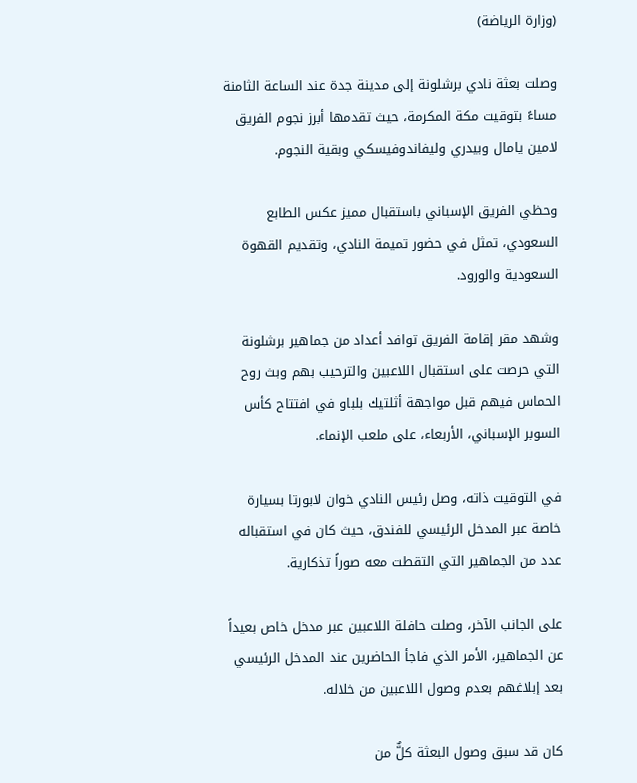(وزارة الرياضة)

وصلت بعثة نادي برشلونة إلى مدينة جدة عند الساعة الثامنة مساءً بتوقيت مكة المكرمة، حيث تقدمها أبرز نجوم الفريق لامين يامال وبيدري وليفاندوفيسكي وبقية النجوم.

وحظي الفريق الإسباني باستقبال مميز عكس الطابع السعودي، تمثل في حضور تميمة النادي، وتقديم القهوة السعودية والورود.

وشهد مقر إقامة الفريق توافد أعداد من جماهير برشلونة التي حرصت على استقبال اللاعبين والترحيب بهم وبث روح الحماس فيهم قبل مواجهة أثلتيك بلباو في افتتاح كأس السوبر الإسباني، الأربعاء، على ملعب الإنماء.

في التوقيت ذاته، وصل رئيس النادي خوان لابورتا بسيارة خاصة عبر المدخل الرئيسي للفندق، حيث كان في استقباله عدد من الجماهير التي التقطت معه صوراً تذكارية.

على الجانب الآخر، وصلت حافلة اللاعبين عبر مدخل خاص بعيداً عن الجماهير، الأمر الذي فاجأ الحاضرين عند المدخل الرئيسي بعد إبلاغهم بعدم وصول اللاعبين من خلاله.

كان قد سبق وصول البعثة كلٌّ من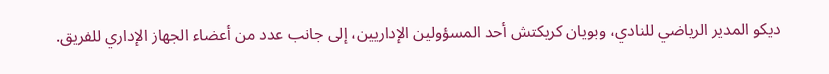ديكو المدير الرياضي للنادي، وبويان كريكتش أحد المسؤولين الإداريين، إلى جانب عدد من أعضاء الجهاز الإداري للفريق.